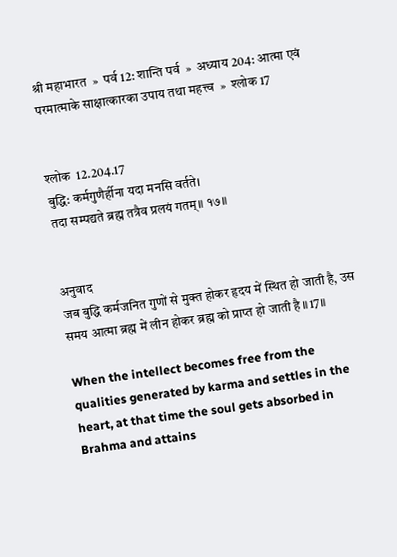श्री महाभारत  »  पर्व 12: शान्ति पर्व  »  अध्याय 204: आत्मा एवं परमात्माके साक्षात्कारका उपाय तथा महत्त्व  »  श्लोक 17


श्लोक  12.204.17
बुद्धि: कर्मगुणैर्हीना यदा मनसि वर्तते।
तदा सम्पद्यते ब्रह्म तत्रैव प्रलयं गतम्॥ १७॥


अनुवाद
जब बुद्धि कर्मजनित गुणों से मुक्त होकर हृदय में स्थित हो जाती है, उस समय आत्मा ब्रह्म में लीन होकर ब्रह्म को प्राप्त हो जाती है ॥17॥

When the intellect becomes free from the qualities generated by karma and settles in the heart, at that time the soul gets absorbed in Brahma and attains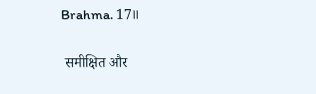Brahma. 17॥

 समीक्षित और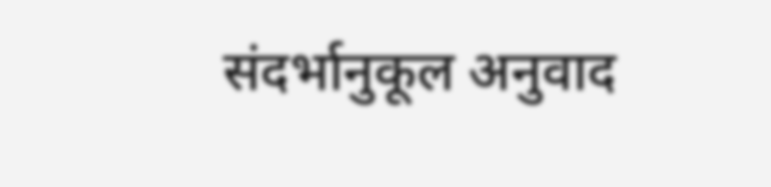संदर्भानुकूल अनुवाद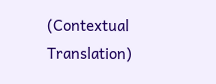(Contextual Translation)